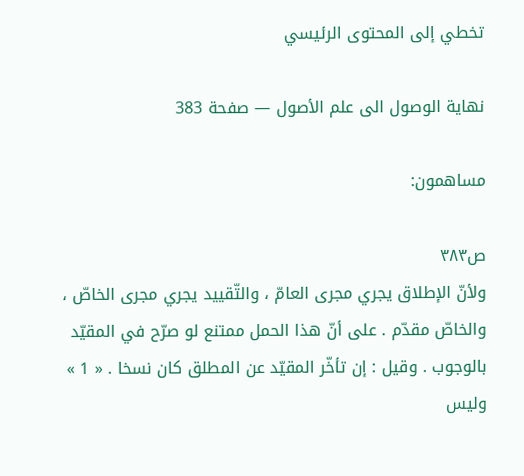تخطي إلى المحتوى الرئيسي

نهاية الوصول الى علم الأصول — صفحة 383

مساهمون:

ص٣٨٣
ولأنّ الإطلاق يجري مجرى العامّ ، والتّقييد يجري مجرى الخاصّ ، والخاصّ مقدّم . على أنّ هذا الحمل ممتنع لو صرّح في المقيّد بالوجوب . وقيل : إن تأخّر المقيّد عن المطلق كان نسخا . « 1 » وليس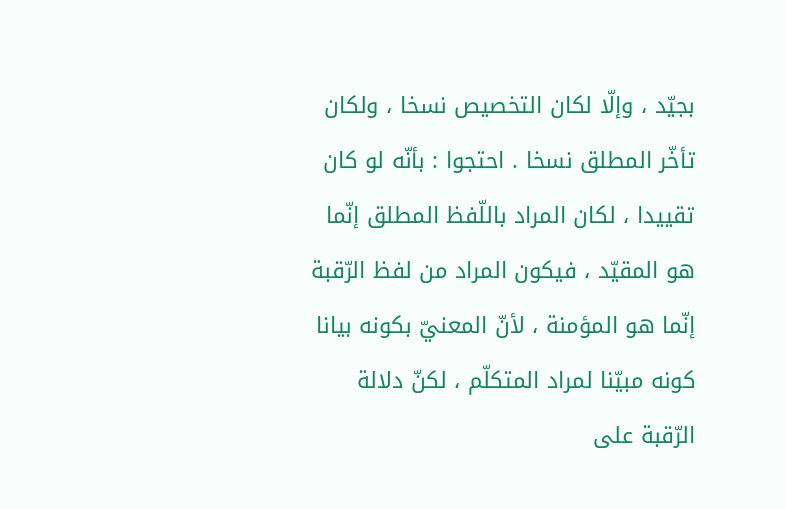بجيّد ، وإلّا لكان التخصيص نسخا ، ولكان تأخّر المطلق نسخا . احتجوا : بأنّه لو كان تقييدا ، لكان المراد باللّفظ المطلق إنّما هو المقيّد ، فيكون المراد من لفظ الرّقبة إنّما هو المؤمنة ، لأنّ المعنيّ بكونه بيانا كونه مبيّنا لمراد المتكلّم ، لكنّ دلالة الرّقبة على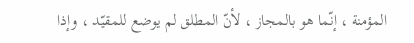المؤمنة ، إنّما هو بالمجاز ، لأنّ المطلق لم يوضع للمقيّد ، وإذا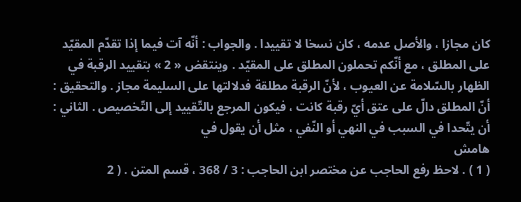كان مجازا ، والأصل عدمه ، كان نسخا لا تقييدا . والجواب : أنّه آت فيما إذا تقدّم المقيّد على المطلق ، مع أنّكم تحملون المطلق على المقيّد . وينتقض « 2 » بتقييد الرقبة في الظهار بالسّلامة عن العيوب ، لأنّ الرقبة مطلقة فدلالتها على السليمة مجاز . والتحقيق : أنّ المطلق دالّ على عتق أيّ رقبة كانت ، فيكون المرجع بالتّقييد إلى التّخصيص . الثاني : أن يتّحدا في السبب في النهي أو النّفي ، مثل أن يقول في
هامش
( 1 ) . لاحظ رفع الحاجب عن مختصر ابن الحاجب : 3 / 368 ، قسم المتن . ( 2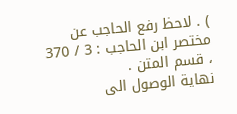) . لاحظ رفع الحاجب عن مختصر ابن الحاجب : 3 / 370 ، قسم المتن .
نهاية الوصول الى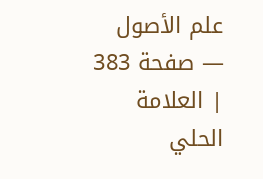علم الأصول — صفحة 383 | العلامة الحلي